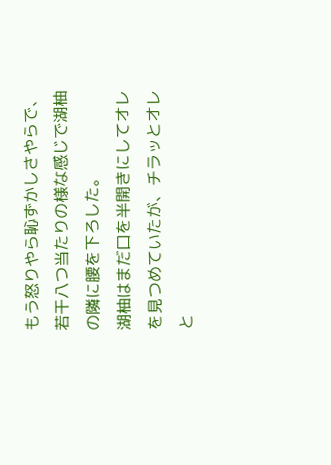もう怒りやら恥ずかしさやらで、若干八つ当たりの様な感じで湖柚の隣に腰を下ろした。
湖柚はまだ口を半開きにしてオレを見つめていたが、チラッとオレと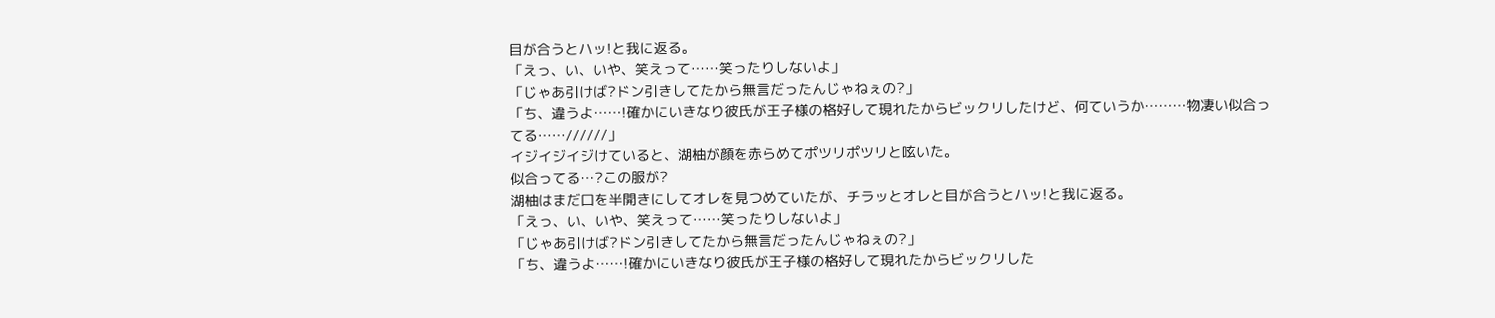目が合うとハッ!と我に返る。
「えっ、い、いや、笑えって……笑ったりしないよ」
「じゃあ引けば?ドン引きしてたから無言だったんじゃねぇの?」
「ち、違うよ……!確かにいきなり彼氏が王子様の格好して現れたからビックリしたけど、何ていうか………物凄い似合ってる……//////」
イジイジイジけていると、湖柚が顔を赤らめてポツリポツリと呟いた。
似合ってる…?この服が?
湖柚はまだ口を半開きにしてオレを見つめていたが、チラッとオレと目が合うとハッ!と我に返る。
「えっ、い、いや、笑えって……笑ったりしないよ」
「じゃあ引けば?ドン引きしてたから無言だったんじゃねぇの?」
「ち、違うよ……!確かにいきなり彼氏が王子様の格好して現れたからビックリした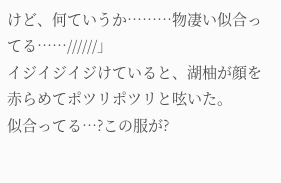けど、何ていうか………物凄い似合ってる……//////」
イジイジイジけていると、湖柚が顔を赤らめてポツリポツリと呟いた。
似合ってる…?この服が?